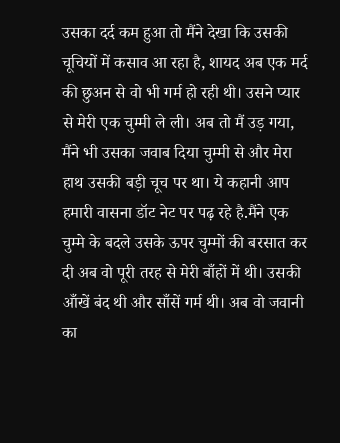उसका दर्द कम हुआ तो मैंने देखा कि उसकी चूचियों में कसाव आ रहा है, शायद अब एक मर्द की छुअन से वो भी गर्म हो रही थी। उसने प्यार से मेरी एक चुम्मी ले ली। अब तो मैं उड़ गया, मैंने भी उसका जवाब दिया चुम्मी से और मेरा हाथ उसकी बड़ी चूच पर था। ये कहानी आप हमारी वासना डॉट नेट पर पढ़ रहे है.मैंने एक चुम्मे के बदले उसके ऊपर चुम्मों की बरसात कर दी अब वो पूरी तरह से मेरी बाँहों में थी। उसकी आँखें बंद थी और साँसें गर्म थी। अब वो जवानी का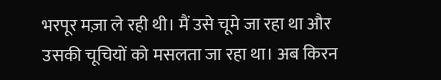भरपूर मज़ा ले रही थी। मैं उसे चूमे जा रहा था और उसकी चूचियों को मसलता जा रहा था। अब किरन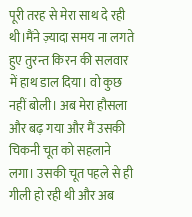पूरी तरह से मेरा साथ दे रही थी।मैंने ज़्यादा समय ना लगते हुए तुरन्त किरन की सलवार में हाथ डाल दिया। वो कुछ नहीं बोली। अब मेरा हौसला और बढ़ गया और मैं उसकी चिकनी चूत को सहलाने लगा। उसकी चूत पहले से ही गीली हो रही थी और अब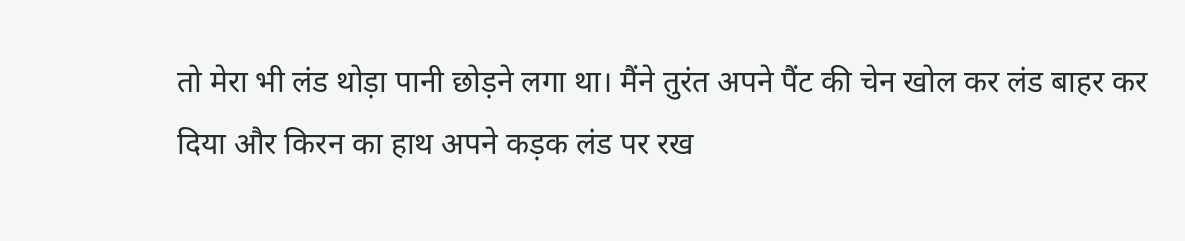तो मेरा भी लंड थोड़ा पानी छोड़ने लगा था। मैंने तुरंत अपने पैंट की चेन खोल कर लंड बाहर कर दिया और किरन का हाथ अपने कड़क लंड पर रख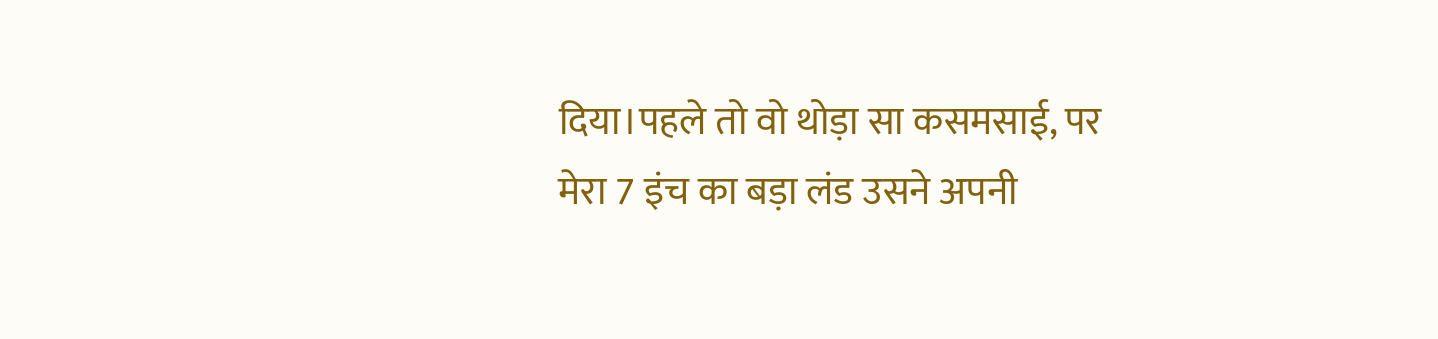दिया।पहले तो वो थोड़ा सा कसमसाई, पर मेरा 7 इंच का बड़ा लंड उसने अपनी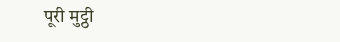पूरी मुट्ठी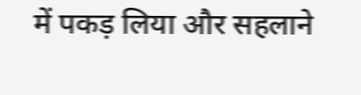में पकड़ लिया और सहलाने